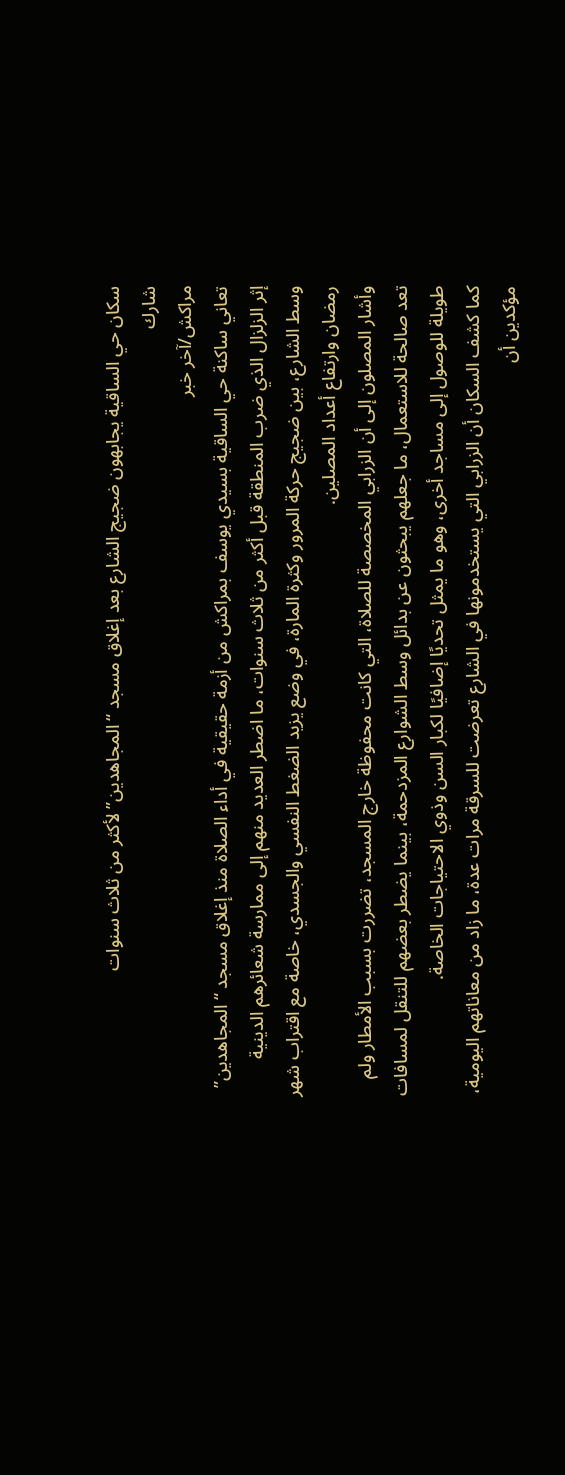سكان حي الساقية يجابهون ضجيج الشارع بعد إغلاق مسجد “المجاهدين” لأكثر من ثلاث سنوات
شارك
مراكش/آخر خبر
تعاني ساكنة حي الساقية بسيدي يوسف بمراكش من أزمة حقيقية في أداء الصلاة منذ إغلاق مسجد “المجاهدين” إثر الزلزال الذي ضرب المنطقة قبل أكثر من ثلاث سنوات، ما اضطر العديد منهم إلى ممارسة شعائرهم الدينية وسط الشارع، بين ضجيج حركة المرور وكثرة المارة، في وضع يزيد الضغط النفسي والجسدي، خاصة مع اقتراب شهر رمضان وارتفاع أعداد المصلين.
وأشار المصلون إلى أن الزرابي المخصصة للصلاة، التي كانت محفوظة خارج المسجد، تضررت بسبب الأمطار ولم تعد صالحة للاستعمال، ما جعلهم يبحثون عن بدائل وسط الشوارع المزدحمة، بينما يضطر بعضهم للتنقل لمسافات طويلة للوصول إلى مساجد أخرى، وهو ما يمثل تحديًا إضافيًا لكبار السن وذوي الاحتياجات الخاصة.
كما كشف السكان أن الزرابي التي يستخدمونها في الشارع تعرضت للسرقة مرات عدة، ما زاد من معاناتهم اليومية، مؤكدين أن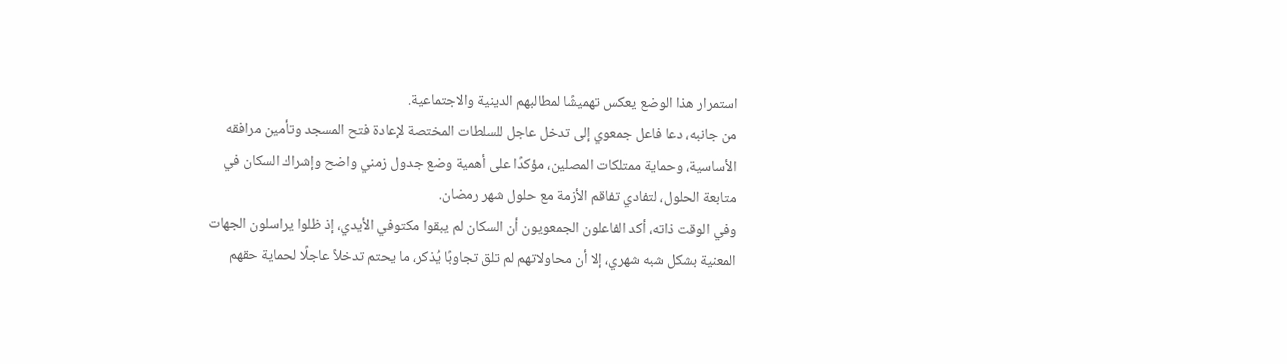استمرار هذا الوضع يعكس تهميشًا لمطالبهم الدينية والاجتماعية.
من جانبه، دعا فاعل جمعوي إلى تدخل عاجل للسلطات المختصة لإعادة فتح المسجد وتأمين مرافقه الأساسية، وحماية ممتلكات المصلين، مؤكدًا على أهمية وضع جدول زمني واضح وإشراك السكان في متابعة الحلول، لتفادي تفاقم الأزمة مع حلول شهر رمضان.
وفي الوقت ذاته، أكد الفاعلون الجمعويون أن السكان لم يبقوا مكتوفي الأيدي، إذ ظلوا يراسلون الجهات المعنية بشكل شبه شهري، إلا أن محاولاتهم لم تلق تجاوبًا يُذكر، ما يحتم تدخلاً عاجلًا لحماية حقهم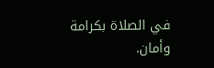في الصلاة بكرامة وأمان.